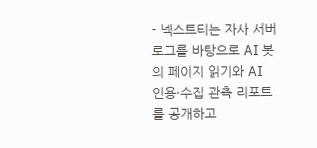- 넥스트티는 자사 서버 로그를 바탕으로 AI 봇의 페이지 읽기와 AI 인용·수집 관측 리포트를 공개하고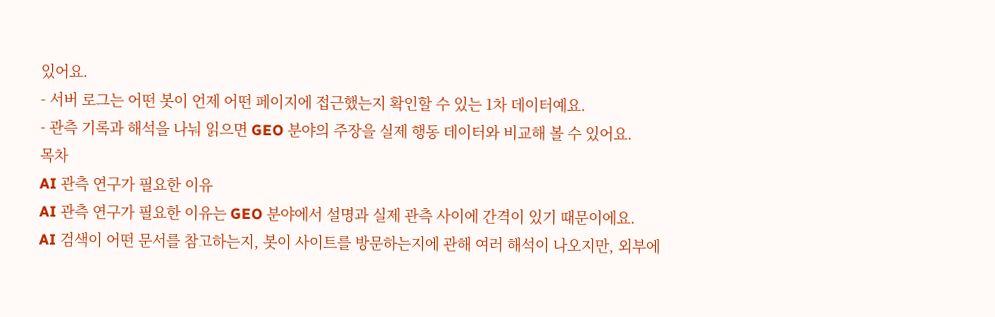있어요.
- 서버 로그는 어떤 봇이 언제 어떤 페이지에 접근했는지 확인할 수 있는 1차 데이터예요.
- 관측 기록과 해석을 나눠 읽으면 GEO 분야의 주장을 실제 행동 데이터와 비교해 볼 수 있어요.
목차
AI 관측 연구가 필요한 이유
AI 관측 연구가 필요한 이유는 GEO 분야에서 설명과 실제 관측 사이에 간격이 있기 때문이에요.
AI 검색이 어떤 문서를 참고하는지, 봇이 사이트를 방문하는지에 관해 여러 해석이 나오지만, 외부에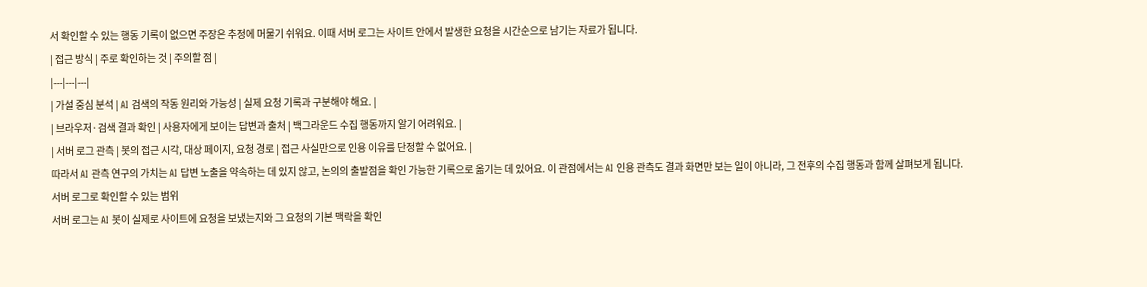서 확인할 수 있는 행동 기록이 없으면 주장은 추정에 머물기 쉬워요. 이때 서버 로그는 사이트 안에서 발생한 요청을 시간순으로 남기는 자료가 됩니다.
| 접근 방식 | 주로 확인하는 것 | 주의할 점 |
|---|---|---|
| 가설 중심 분석 | AI 검색의 작동 원리와 가능성 | 실제 요청 기록과 구분해야 해요. |
| 브라우저·검색 결과 확인 | 사용자에게 보이는 답변과 출처 | 백그라운드 수집 행동까지 알기 어려워요. |
| 서버 로그 관측 | 봇의 접근 시각, 대상 페이지, 요청 경로 | 접근 사실만으로 인용 이유를 단정할 수 없어요. |
따라서 AI 관측 연구의 가치는 AI 답변 노출을 약속하는 데 있지 않고, 논의의 출발점을 확인 가능한 기록으로 옮기는 데 있어요. 이 관점에서는 AI 인용 관측도 결과 화면만 보는 일이 아니라, 그 전후의 수집 행동과 함께 살펴보게 됩니다.
서버 로그로 확인할 수 있는 범위
서버 로그는 AI 봇이 실제로 사이트에 요청을 보냈는지와 그 요청의 기본 맥락을 확인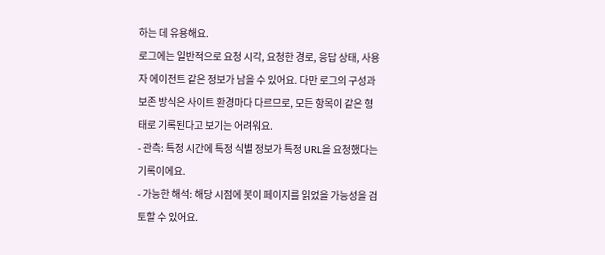하는 데 유용해요.
로그에는 일반적으로 요청 시각, 요청한 경로, 응답 상태, 사용자 에이전트 같은 정보가 남을 수 있어요. 다만 로그의 구성과 보존 방식은 사이트 환경마다 다르므로, 모든 항목이 같은 형태로 기록된다고 보기는 어려워요.
- 관측: 특정 시간에 특정 식별 정보가 특정 URL을 요청했다는 기록이에요.
- 가능한 해석: 해당 시점에 봇이 페이지를 읽었을 가능성을 검토할 수 있어요.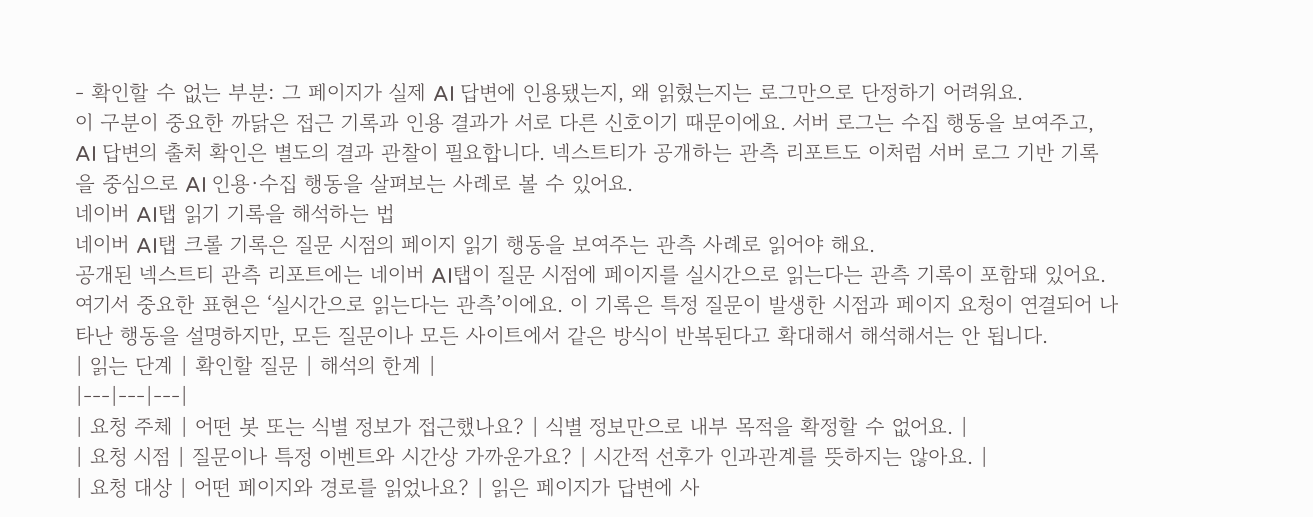- 확인할 수 없는 부분: 그 페이지가 실제 AI 답변에 인용됐는지, 왜 읽혔는지는 로그만으로 단정하기 어려워요.
이 구분이 중요한 까닭은 접근 기록과 인용 결과가 서로 다른 신호이기 때문이에요. 서버 로그는 수집 행동을 보여주고, AI 답변의 출처 확인은 별도의 결과 관찰이 필요합니다. 넥스트티가 공개하는 관측 리포트도 이처럼 서버 로그 기반 기록을 중심으로 AI 인용·수집 행동을 살펴보는 사례로 볼 수 있어요.
네이버 AI탭 읽기 기록을 해석하는 법
네이버 AI탭 크롤 기록은 질문 시점의 페이지 읽기 행동을 보여주는 관측 사례로 읽어야 해요.
공개된 넥스트티 관측 리포트에는 네이버 AI탭이 질문 시점에 페이지를 실시간으로 읽는다는 관측 기록이 포함돼 있어요. 여기서 중요한 표현은 ‘실시간으로 읽는다는 관측’이에요. 이 기록은 특정 질문이 발생한 시점과 페이지 요청이 연결되어 나타난 행동을 설명하지만, 모든 질문이나 모든 사이트에서 같은 방식이 반복된다고 확대해서 해석해서는 안 됩니다.
| 읽는 단계 | 확인할 질문 | 해석의 한계 |
|---|---|---|
| 요청 주체 | 어떤 봇 또는 식별 정보가 접근했나요? | 식별 정보만으로 내부 목적을 확정할 수 없어요. |
| 요청 시점 | 질문이나 특정 이벤트와 시간상 가까운가요? | 시간적 선후가 인과관계를 뜻하지는 않아요. |
| 요청 대상 | 어떤 페이지와 경로를 읽었나요? | 읽은 페이지가 답변에 사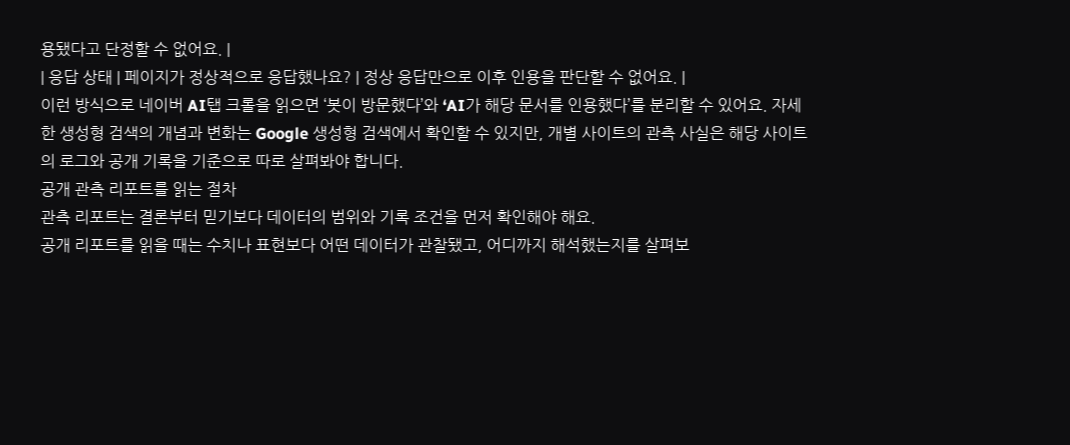용됐다고 단정할 수 없어요. |
| 응답 상태 | 페이지가 정상적으로 응답했나요? | 정상 응답만으로 이후 인용을 판단할 수 없어요. |
이런 방식으로 네이버 AI탭 크롤을 읽으면 ‘봇이 방문했다’와 ‘AI가 해당 문서를 인용했다’를 분리할 수 있어요. 자세한 생성형 검색의 개념과 변화는 Google 생성형 검색에서 확인할 수 있지만, 개별 사이트의 관측 사실은 해당 사이트의 로그와 공개 기록을 기준으로 따로 살펴봐야 합니다.
공개 관측 리포트를 읽는 절차
관측 리포트는 결론부터 믿기보다 데이터의 범위와 기록 조건을 먼저 확인해야 해요.
공개 리포트를 읽을 때는 수치나 표현보다 어떤 데이터가 관찰됐고, 어디까지 해석했는지를 살펴보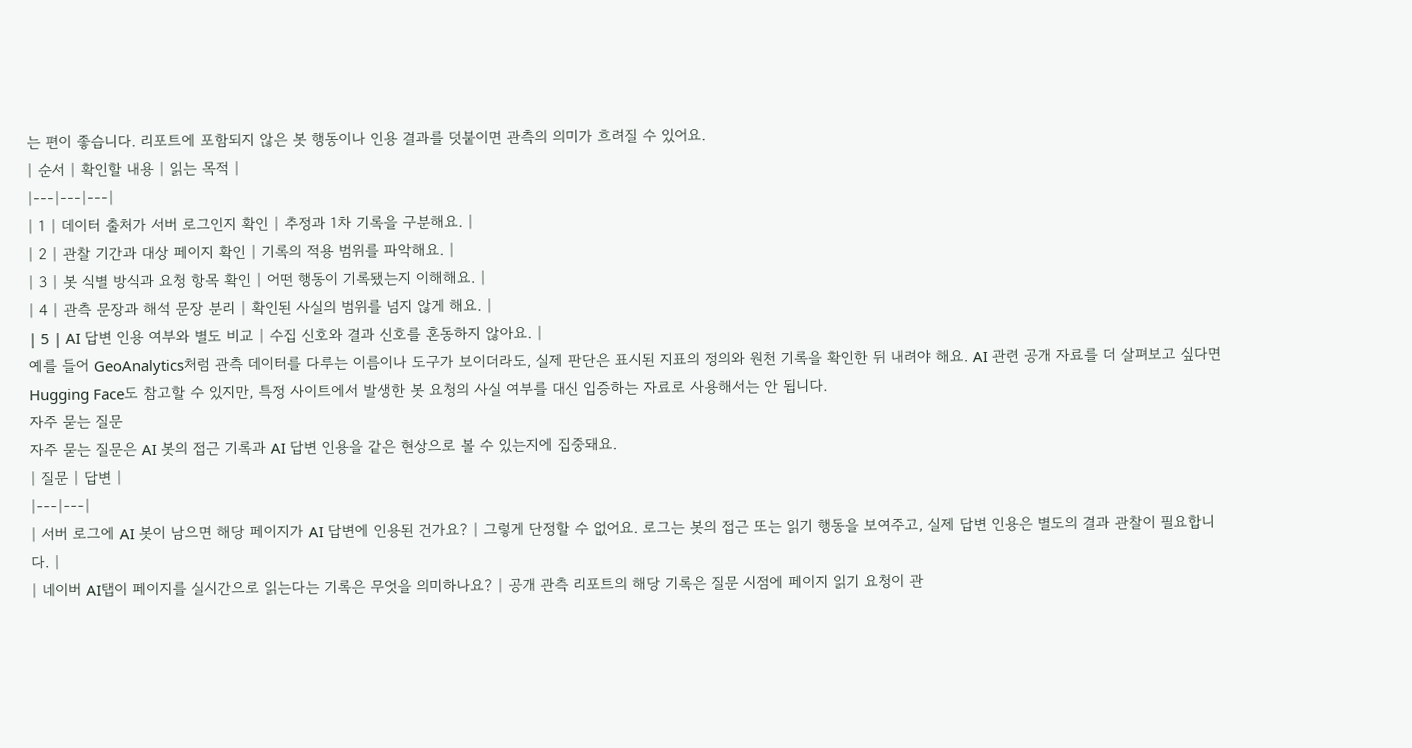는 편이 좋습니다. 리포트에 포함되지 않은 봇 행동이나 인용 결과를 덧붙이면 관측의 의미가 흐려질 수 있어요.
| 순서 | 확인할 내용 | 읽는 목적 |
|---|---|---|
| 1 | 데이터 출처가 서버 로그인지 확인 | 추정과 1차 기록을 구분해요. |
| 2 | 관찰 기간과 대상 페이지 확인 | 기록의 적용 범위를 파악해요. |
| 3 | 봇 식별 방식과 요청 항목 확인 | 어떤 행동이 기록됐는지 이해해요. |
| 4 | 관측 문장과 해석 문장 분리 | 확인된 사실의 범위를 넘지 않게 해요. |
| 5 | AI 답변 인용 여부와 별도 비교 | 수집 신호와 결과 신호를 혼동하지 않아요. |
예를 들어 GeoAnalytics처럼 관측 데이터를 다루는 이름이나 도구가 보이더라도, 실제 판단은 표시된 지표의 정의와 원천 기록을 확인한 뒤 내려야 해요. AI 관련 공개 자료를 더 살펴보고 싶다면 Hugging Face도 참고할 수 있지만, 특정 사이트에서 발생한 봇 요청의 사실 여부를 대신 입증하는 자료로 사용해서는 안 됩니다.
자주 묻는 질문
자주 묻는 질문은 AI 봇의 접근 기록과 AI 답변 인용을 같은 현상으로 볼 수 있는지에 집중돼요.
| 질문 | 답변 |
|---|---|
| 서버 로그에 AI 봇이 남으면 해당 페이지가 AI 답변에 인용된 건가요? | 그렇게 단정할 수 없어요. 로그는 봇의 접근 또는 읽기 행동을 보여주고, 실제 답변 인용은 별도의 결과 관찰이 필요합니다. |
| 네이버 AI탭이 페이지를 실시간으로 읽는다는 기록은 무엇을 의미하나요? | 공개 관측 리포트의 해당 기록은 질문 시점에 페이지 읽기 요청이 관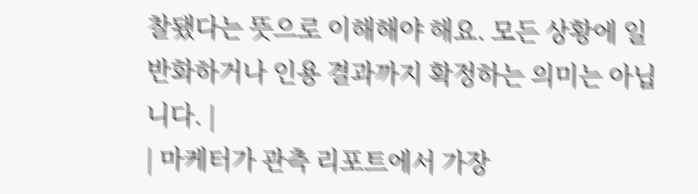찰됐다는 뜻으로 이해해야 해요. 모든 상황에 일반화하거나 인용 결과까지 확정하는 의미는 아닙니다. |
| 마케터가 관측 리포트에서 가장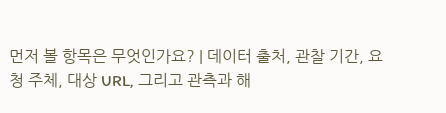먼저 볼 항목은 무엇인가요? | 데이터 출처, 관찰 기간, 요청 주체, 대상 URL, 그리고 관측과 해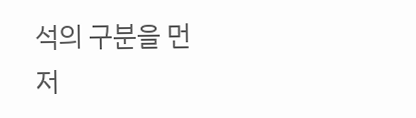석의 구분을 먼저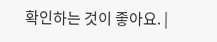확인하는 것이 좋아요. |